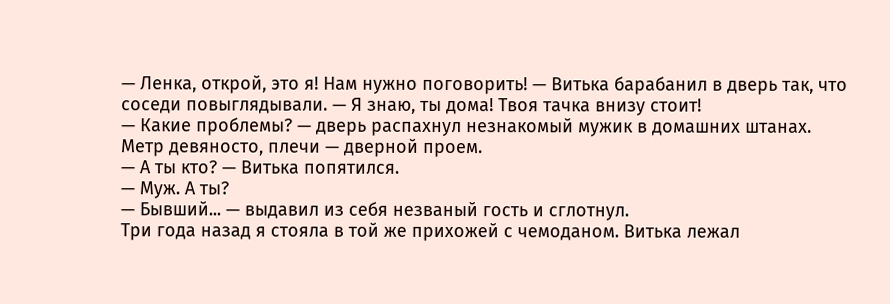— Ленка, открой, это я! Нам нужно поговорить! — Витька барабанил в дверь так, что соседи повыглядывали. — Я знаю, ты дома! Твоя тачка внизу стоит!
— Какие проблемы? — дверь распахнул незнакомый мужик в домашних штанах. Метр девяносто, плечи — дверной проем.
— А ты кто? — Витька попятился.
— Муж. А ты?
— Бывший... — выдавил из себя незваный гость и сглотнул.
Три года назад я стояла в той же прихожей с чемоданом. Витька лежал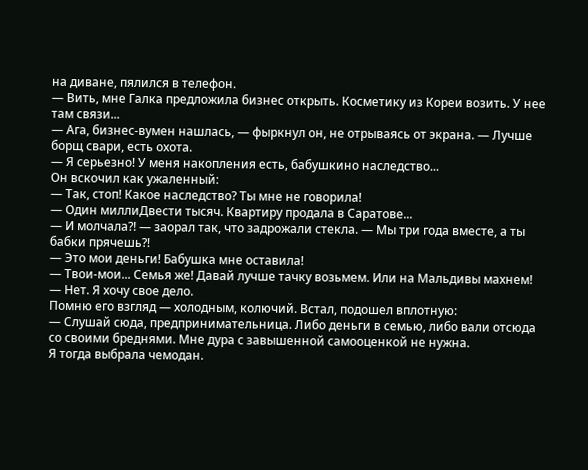на диване, пялился в телефон.
— Вить, мне Галка предложила бизнес открыть. Косметику из Кореи возить. У нее там связи...
— Ага, бизнес-вумен нашлась, — фыркнул он, не отрываясь от экрана. — Лучше борщ свари, есть охота.
— Я серьезно! У меня накопления есть, бабушкино наследство...
Он вскочил как ужаленный:
— Так, стоп! Какое наследство? Ты мне не говорила!
— Один миллиДвести тысяч. Квартиру продала в Саратове...
— И молчала?! — заорал так, что задрожали стекла. — Мы три года вместе, а ты бабки прячешь?!
— Это мои деньги! Бабушка мне оставила!
— Твои-мои... Семья же! Давай лучше тачку возьмем. Или на Мальдивы махнем!
— Нет. Я хочу свое дело.
Помню его взгляд — холодным, колючий. Встал, подошел вплотную:
— Слушай сюда, предпринимательница. Либо деньги в семью, либо вали отсюда со своими бреднями. Мне дура с завышенной самооценкой не нужна.
Я тогда выбрала чемодан.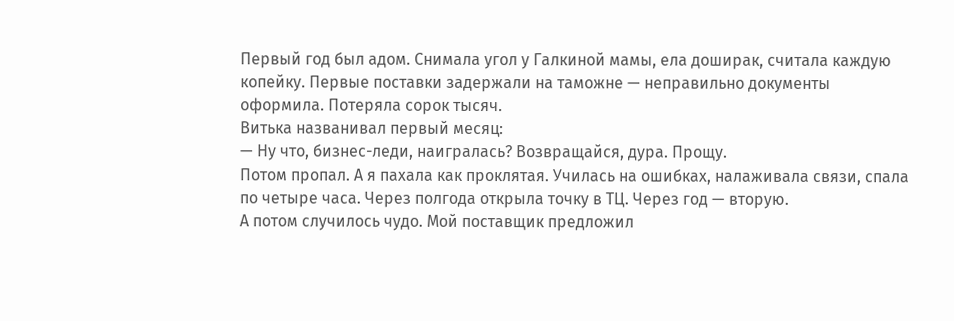Первый год был адом. Снимала угол у Галкиной мамы, ела доширак, считала каждую копейку. Первые поставки задержали на таможне — неправильно документы оформила. Потеряла сорок тысяч.
Витька названивал первый месяц:
— Ну что, бизнес-леди, наигралась? Возвращайся, дура. Прощу.
Потом пропал. А я пахала как проклятая. Училась на ошибках, налаживала связи, спала по четыре часа. Через полгода открыла точку в ТЦ. Через год — вторую.
А потом случилось чудо. Мой поставщик предложил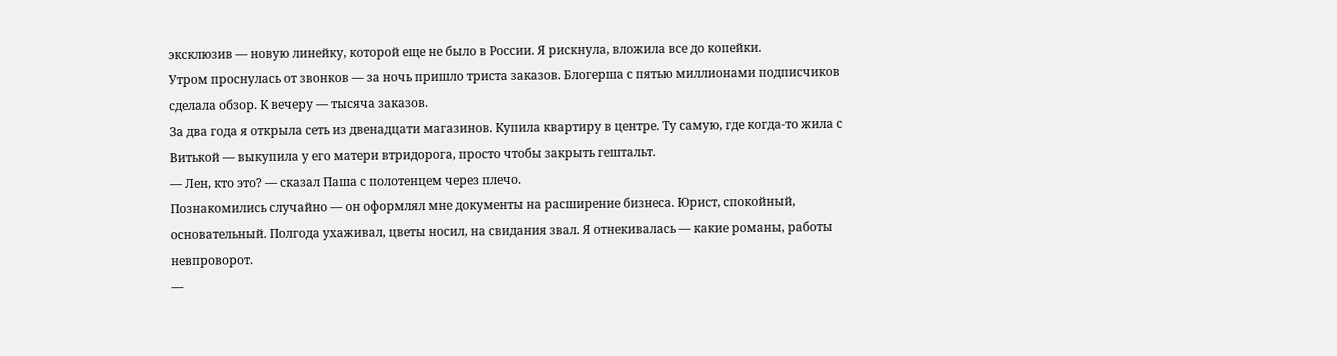эксклюзив — новую линейку, которой еще не было в России. Я рискнула, вложила все до копейки.
Утром проснулась от звонков — за ночь пришло триста заказов. Блогерша с пятью миллионами подписчиков сделала обзор. К вечеру — тысяча заказов.
За два года я открыла сеть из двенадцати магазинов. Купила квартиру в центре. Ту самую, где когда-то жила с Витькой — выкупила у его матери втридорога, просто чтобы закрыть гештальт.
— Лен, кто это? — сказал Паша с полотенцем через плечо.
Познакомились случайно — он оформлял мне документы на расширение бизнеса. Юрист, спокойный, основательный. Полгода ухаживал, цветы носил, на свидания звал. Я отнекивалась — какие романы, работы невпроворот.
—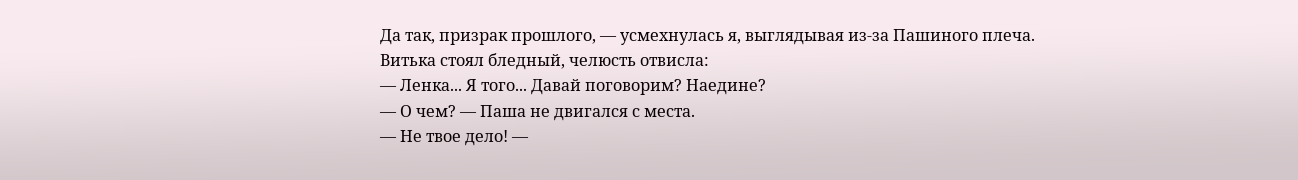Да так, призрак прошлого, — усмехнулась я, выглядывая из-за Пашиного плеча.
Витька стоял бледный, челюсть отвисла:
— Ленка... Я того... Давай поговорим? Наедине?
— О чем? — Паша не двигался с места.
— Не твое дело! —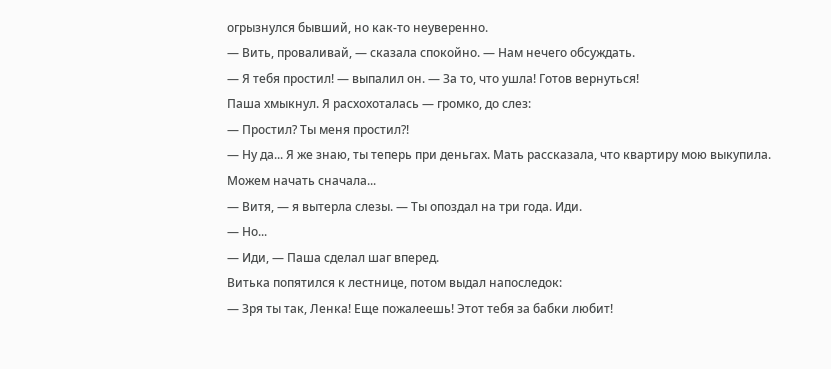огрызнулся бывший, но как-то неуверенно.
— Вить, проваливай, — сказала спокойно. — Нам нечего обсуждать.
— Я тебя простил! — выпалил он. — За то, что ушла! Готов вернуться!
Паша хмыкнул. Я расхохоталась — громко, до слез:
— Простил? Ты меня простил?!
— Ну да... Я же знаю, ты теперь при деньгах. Мать рассказала, что квартиру мою выкупила. Можем начать сначала...
— Витя, — я вытерла слезы. — Ты опоздал на три года. Иди.
— Но...
— Иди, — Паша сделал шаг вперед.
Витька попятился к лестнице, потом выдал напоследок:
— Зря ты так, Ленка! Еще пожалеешь! Этот тебя за бабки любит!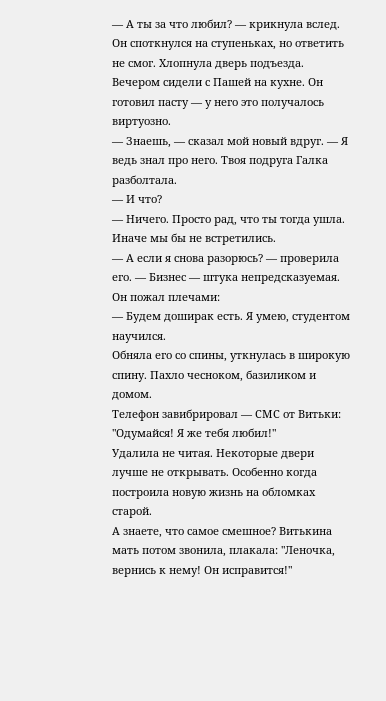— А ты за что любил? — крикнула вслед.
Он споткнулся на ступеньках, но ответить не смог. Хлопнула дверь подъезда.
Вечером сидели с Пашей на кухне. Он готовил пасту — у него это получалось виртуозно.
— Знаешь, — сказал мой новый вдруг. — Я ведь знал про него. Твоя подруга Галка разболтала.
— И что?
— Ничего. Просто рад, что ты тогда ушла. Иначе мы бы не встретились.
— А если я снова разорюсь? — проверила его. — Бизнес — штука непредсказуемая.
Он пожал плечами:
— Будем доширак есть. Я умею, студентом научился.
Обняла его со спины, уткнулась в широкую спину. Пахло чесноком, базиликом и домом.
Телефон завибрировал — СМС от Витьки: "Одумайся! Я же тебя любил!"
Удалила не читая. Некоторые двери лучше не открывать. Особенно когда построила новую жизнь на обломках старой.
А знаете, что самое смешное? Витькина мать потом звонила, плакала: "Леночка, вернись к нему! Он исправится!"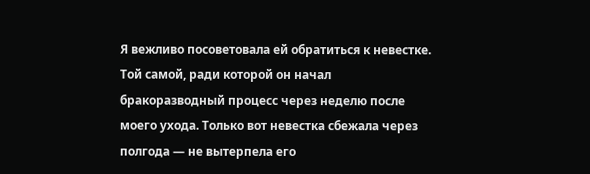Я вежливо посоветовала ей обратиться к невестке. Той самой, ради которой он начал бракоразводный процесс через неделю после моего ухода. Только вот невестка сбежала через полгода — не вытерпела его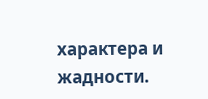характера и жадности.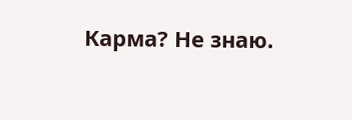Карма? Не знаю.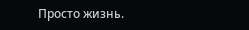Просто жизнь.